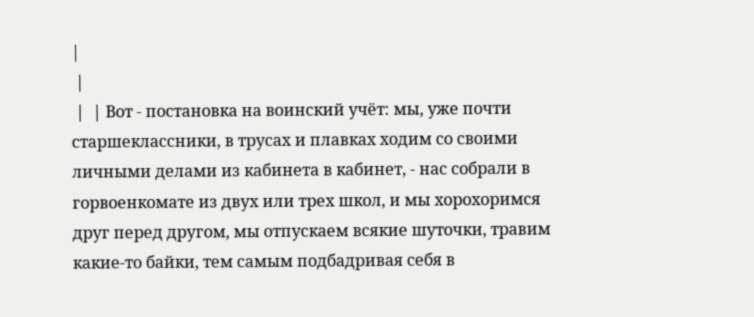|
 |
 |  | Вот - постановка на воинский учёт: мы, уже почти старшеклассники, в трусах и плавках ходим со своими личными делами из кабинета в кабинет, - нас собрали в горвоенкомате из двух или трех школ, и мы хорохоримся друг перед другом, мы отпускаем всякие шуточки, травим какие-то байки, тем самым подбадривая себя в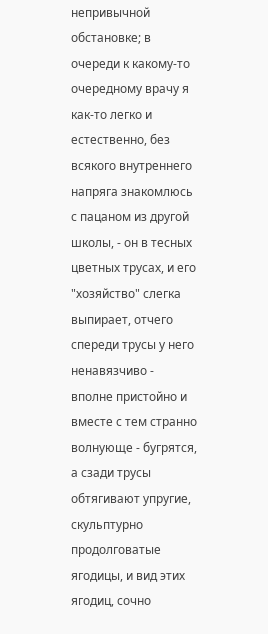непривычной обстановке; в очереди к какому-то очередному врачу я как-то легко и естественно, без всякого внутреннего напряга знакомлюсь с пацаном из другой школы, - он в тесных цветных трусах, и его "хозяйство" слегка выпирает, отчего спереди трусы у него ненавязчиво - вполне пристойно и вместе с тем странно волнующе - бугрятся, а сзади трусы обтягивают упругие, скульптурно продолговатые ягодицы, и вид этих ягодиц, сочно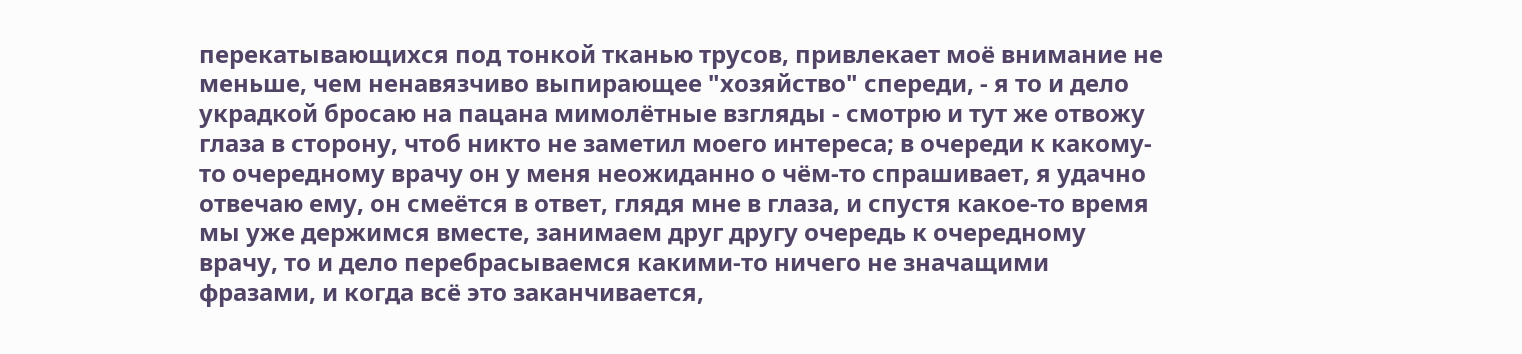перекатывающихся под тонкой тканью трусов, привлекает моё внимание не меньше, чем ненавязчиво выпирающее "хозяйство" спереди, - я то и дело украдкой бросаю на пацана мимолётные взгляды - смотрю и тут же отвожу глаза в сторону, чтоб никто не заметил моего интереса; в очереди к какому-то очередному врачу он у меня неожиданно о чём-то спрашивает, я удачно отвечаю ему, он смеётся в ответ, глядя мне в глаза, и спустя какое-то время мы уже держимся вместе, занимаем друг другу очередь к очередному врачу, то и дело перебрасываемся какими-то ничего не значащими фразами, и когда всё это заканчивается,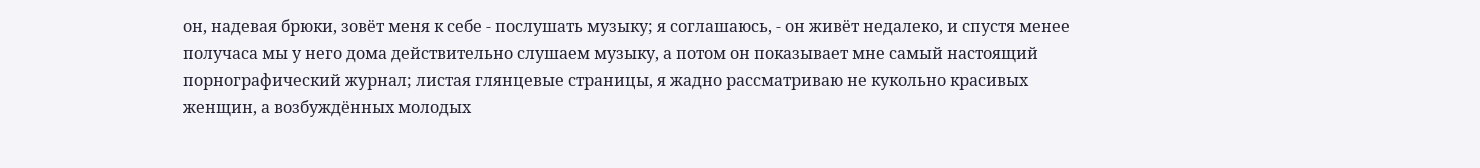он, надевая брюки, зовёт меня к себе - послушать музыку; я соглашаюсь, - он живёт недалеко, и спустя менее получаса мы у него дома действительно слушаем музыку, а потом он показывает мне самый настоящий порнографический журнал; листая глянцевые страницы, я жадно рассматриваю не кукольно красивых женщин, а возбуждённых молодых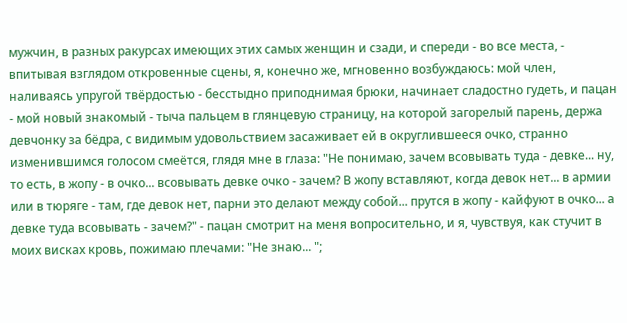мужчин, в разных ракурсах имеющих этих самых женщин и сзади, и спереди - во все места, - впитывая взглядом откровенные сцены, я, конечно же, мгновенно возбуждаюсь: мой член, наливаясь упругой твёрдостью - бесстыдно приподнимая брюки, начинает сладостно гудеть, и пацан - мой новый знакомый - тыча пальцем в глянцевую страницу, на которой загорелый парень, держа девчонку за бёдра, с видимым удовольствием засаживает ей в округлившееся очко, странно изменившимся голосом смеётся, глядя мне в глаза: "Не понимаю, зачем всовывать туда - девке... ну, то есть, в жопу - в очко... всовывать девке очко - зачем? В жопу вставляют, когда девок нет... в армии или в тюряге - там, где девок нет, парни это делают между собой... прутся в жопу - кайфуют в очко... а девке туда всовывать - зачем?" - пацан смотрит на меня вопросительно, и я, чувствуя, как стучит в моих висках кровь, пожимаю плечами: "Не знаю... ";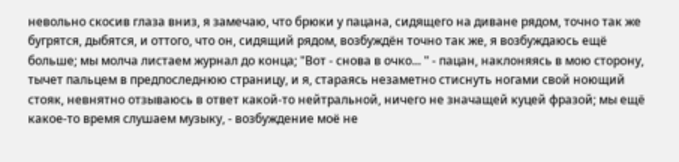невольно скосив глаза вниз, я замечаю, что брюки у пацана, сидящего на диване рядом, точно так же бугрятся, дыбятся, и оттого, что он, сидящий рядом, возбуждён точно так же, я возбуждаюсь ещё больше; мы молча листаем журнал до конца; "Вот - снова в очко... " - пацан, наклоняясь в мою сторону, тычет пальцем в предпоследнюю страницу, и я, стараясь незаметно стиснуть ногами свой ноющий стояк, невнятно отзываюсь в ответ какой-то нейтральной, ничего не значащей куцей фразой; мы ещё какое-то время слушаем музыку, - возбуждение моё не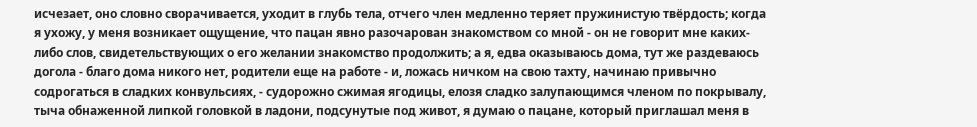исчезает, оно словно сворачивается, уходит в глубь тела, отчего член медленно теряет пружинистую твёрдость; когда я ухожу, у меня возникает ощущение, что пацан явно разочарован знакомством со мной - он не говорит мне каких-либо слов, свидетельствующих о его желании знакомство продолжить; а я, едва оказываюсь дома, тут же раздеваюсь догола - благо дома никого нет, родители еще на работе - и, ложась ничком на свою тахту, начинаю привычно содрогаться в сладких конвульсиях, - судорожно сжимая ягодицы, елозя сладко залупающимся членом по покрывалу, тыча обнаженной липкой головкой в ладони, подсунутые под живот, я думаю о пацане, который приглашал меня в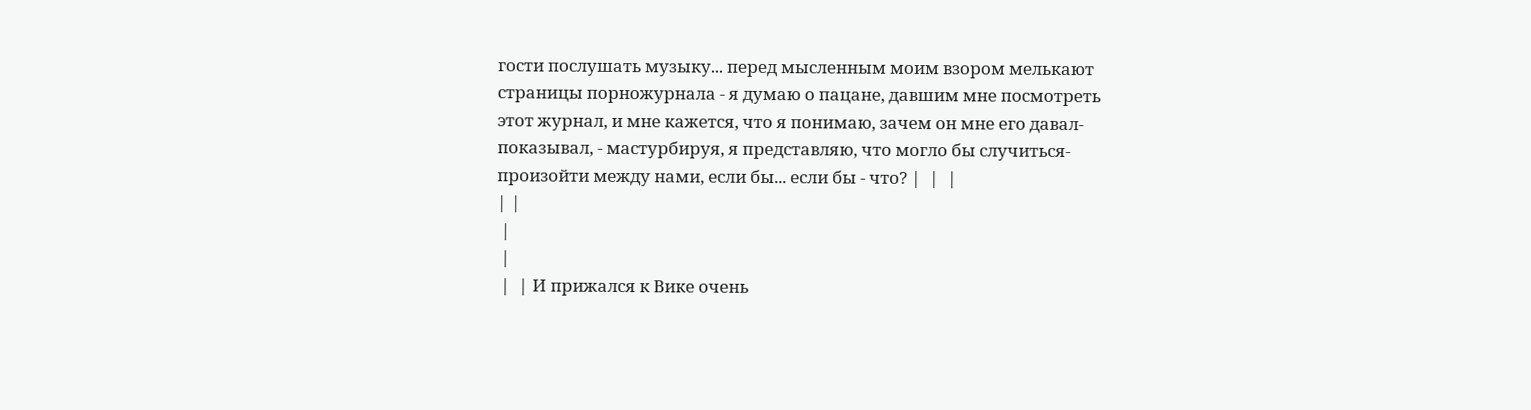гости послушать музыку... перед мысленным моим взором мелькают страницы порножурнала - я думаю о пацане, давшим мне посмотреть этот журнал, и мне кажется, что я понимаю, зачем он мне его давал-показывал, - мастурбируя, я представляю, что могло бы случиться-произойти между нами, если бы... если бы - что? |  |  |
| |
 |
 |
 |  | И прижался к Вике очень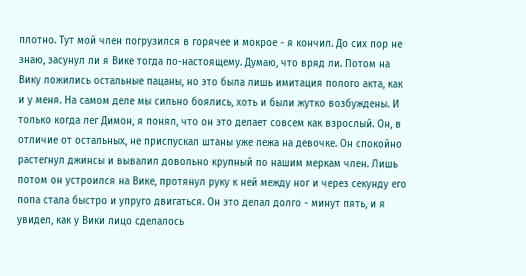плотно. Тут мой член погрузился в горячее и мокрое - я кончил. До сих пор не знаю, засунул ли я Вике тогда по-настоящему. Думаю, что вряд ли. Потом на Вику ложились остальные пацаны, но это была лишь имитация полого акта, как и у меня. На самом деле мы сильно боялись, хоть и были жутко возбуждены. И только когда лег Димон, я понял, что он это делает совсем как взрослый. Он, в отличие от остальных, не приспускал штаны уже лежа на девочке. Он спокойно растегнул джинсы и вывалил довольно крупный по нашим меркам член. Лишь потом он устроился на Вике, протянул руку к ней между ног и через секунду его попа стала быстро и упруго двигаться. Он это делал долго - минут пять, и я увидел, как у Вики лицо сделалось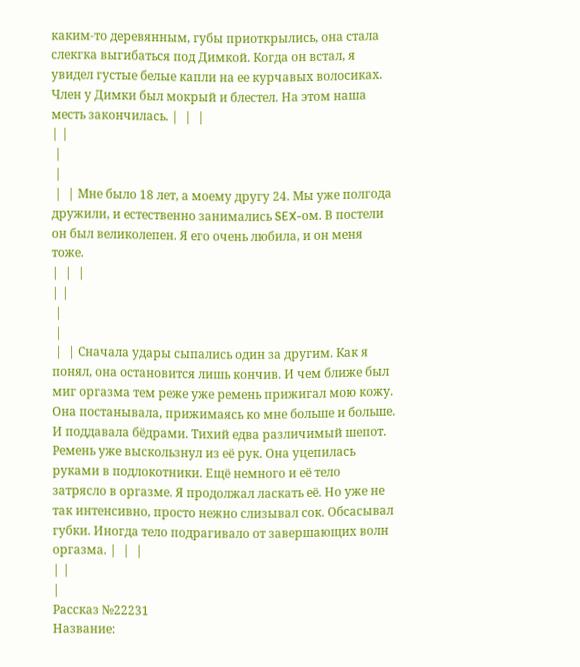каким-то деревянным, губы приоткрылись, она стала слекгка выгибаться под Димкой. Когда он встал, я увидел густые белые капли на ее курчавых волосиках. Член у Димки был мокрый и блестел. На этом наша месть закончилась. |  |  |
| |
 |
 |
 |  | Мне было 18 лет, а моему другу 24. Мы уже полгода дружили, и естественно занимались SEX-ом. В постели он был великолепен. Я его очень любила, и он меня тоже.
|  |  |
| |
 |
 |
 |  | Сначала удары сыпались один за другим. Как я понял, она остановится лишь кончив. И чем ближе был миг оргазма тем реже уже ремень прижигал мою кожу. Она постанывала, прижимаясь ко мне больше и больше. И поддавала бёдрами. Тихий едва различимый шепот. Ремень уже выскользнул из её рук. Она уцепилась руками в подлокотники. Ещё немного и её тело затрясло в оргазме. Я продолжал ласкать её. Но уже не так интенсивно, просто нежно слизывал сок. Обсасывал губки. Иногда тело подрагивало от завершающих волн оргазма. |  |  |
| |
|
Рассказ №22231
Название: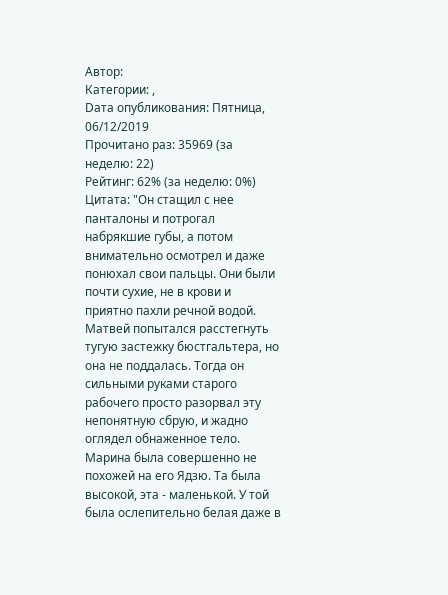Автор:
Категории: ,
Dата опубликования: Пятница, 06/12/2019
Прочитано раз: 35969 (за неделю: 22)
Рейтинг: 62% (за неделю: 0%)
Цитата: "Он стащил с нее панталоны и потрогал набрякшие губы, а потом внимательно осмотрел и даже понюхал свои пальцы. Они были почти сухие, не в крови и приятно пахли речной водой. Матвей попытался расстегнуть тугую застежку бюстгальтера, но она не поддалась. Тогда он сильными руками старого рабочего просто разорвал эту непонятную сбрую, и жадно оглядел обнаженное тело. Марина была совершенно не похожей на его Ядзю. Та была высокой, эта - маленькой. У той была ослепительно белая даже в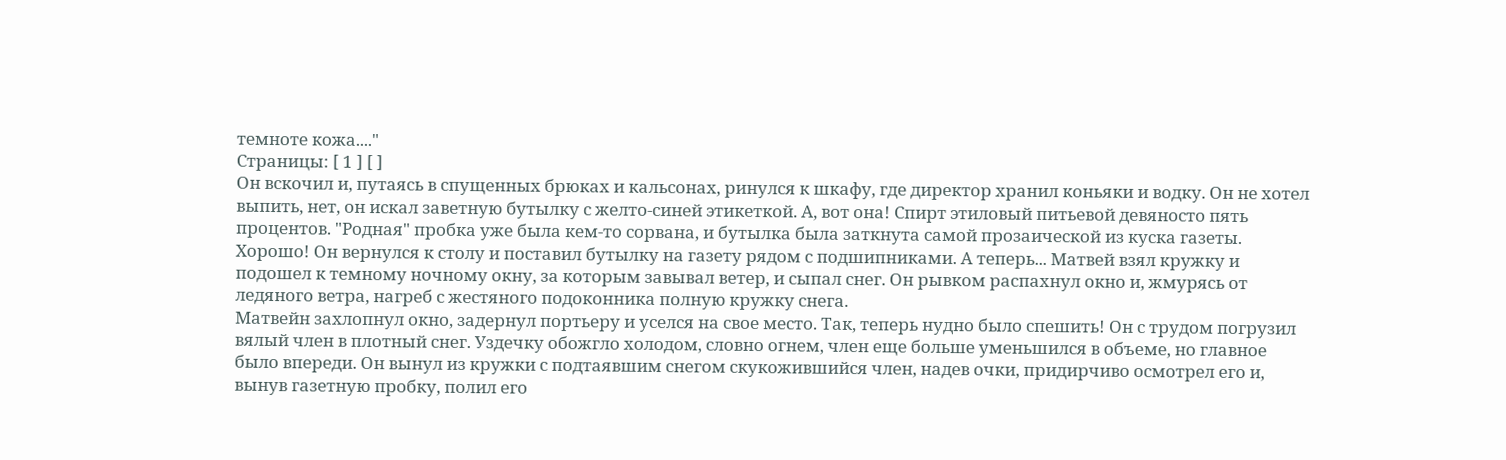темноте кожа...."
Страницы: [ 1 ] [ ]
Он вскочил и, путаясь в спущенных брюках и кальсонах, ринулся к шкафу, где директор хранил коньяки и водку. Он не хотел выпить, нет, он искал заветную бутылку с желто-синей этикеткой. А, вот она! Спирт этиловый питьевой девяносто пять процентов. "Родная" пробка уже была кем-то сорвана, и бутылка была заткнута самой прозаической из куска газеты. Хорошо! Он вернулся к столу и поставил бутылку на газету рядом с подшипниками. А теперь... Матвей взял кружку и подошел к темному ночному окну, за которым завывал ветер, и сыпал снег. Он рывком распахнул окно и, жмурясь от ледяного ветра, нагреб с жестяного подоконника полную кружку снега.
Матвейн захлопнул окно, задернул портьеру и уселся на свое место. Так, теперь нудно было спешить! Он с трудом погрузил вялый член в плотный снег. Уздечку обожгло холодом, словно огнем, член еще больше уменьшился в объеме, но главное было впереди. Он вынул из кружки с подтаявшим снегом скукожившийся член, надев очки, придирчиво осмотрел его и, вынув газетную пробку, полил его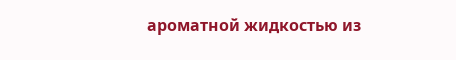ароматной жидкостью из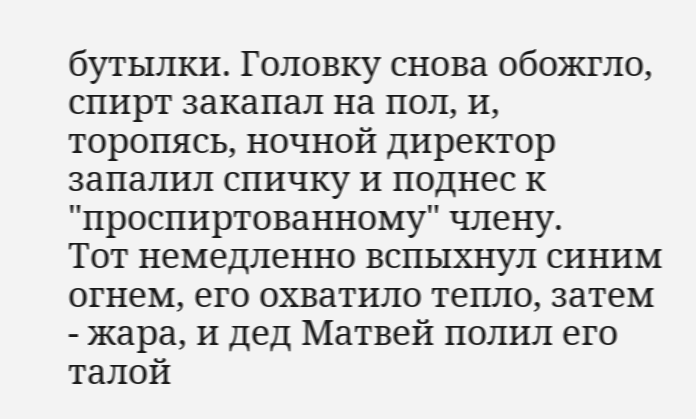бутылки. Головку снова обожгло, спирт закапал на пол, и, торопясь, ночной директор запалил спичку и поднес к "проспиртованному" члену.
Тот немедленно вспыхнул синим огнем, его охватило тепло, затем - жара, и дед Матвей полил его талой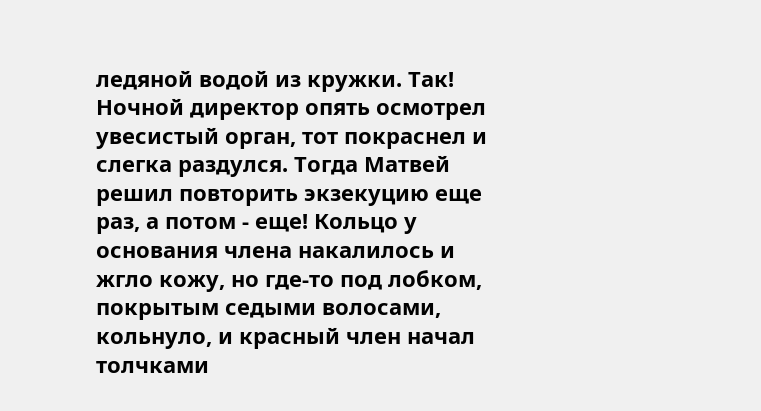ледяной водой из кружки. Так! Ночной директор опять осмотрел увесистый орган, тот покраснел и слегка раздулся. Тогда Матвей решил повторить экзекуцию еще раз, а потом - еще! Кольцо у основания члена накалилось и жгло кожу, но где-то под лобком, покрытым седыми волосами, кольнуло, и красный член начал толчками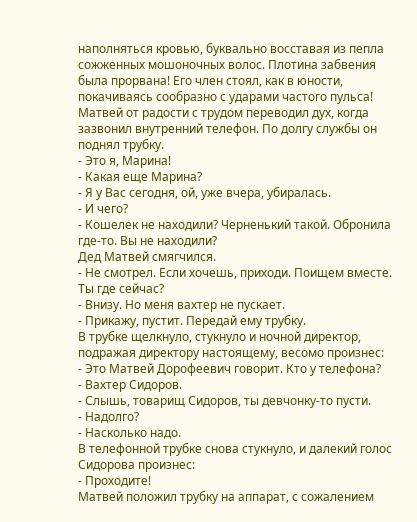наполняться кровью, буквально восставая из пепла сожженных мошоночных волос. Плотина забвения была прорвана! Его член стоял, как в юности, покачиваясь сообразно с ударами частого пульса!
Матвей от радости с трудом переводил дух, когда зазвонил внутренний телефон. По долгу службы он поднял трубку.
- Это я, Марина!
- Какая еще Марина?
- Я у Вас сегодня, ой, уже вчера, убиралась.
- И чего?
- Кошелек не находили? Черненький такой. Обронила где-то. Вы не находили?
Дед Матвей смягчился.
- Не смотрел. Если хочешь, приходи. Поищем вместе. Ты где сейчас?
- Внизу. Но меня вахтер не пускает.
- Прикажу, пустит. Передай ему трубку.
В трубке щелкнуло, стукнуло и ночной директор, подражая директору настоящему, весомо произнес:
- Это Матвей Дорофеевич говорит. Кто у телефона?
- Вахтер Сидоров.
- Слышь, товарищ Сидоров, ты девчонку-то пусти.
- Надолго?
- Насколько надо.
В телефонной трубке снова стукнуло, и далекий голос Сидорова произнес:
- Проходите!
Матвей положил трубку на аппарат, с сожалением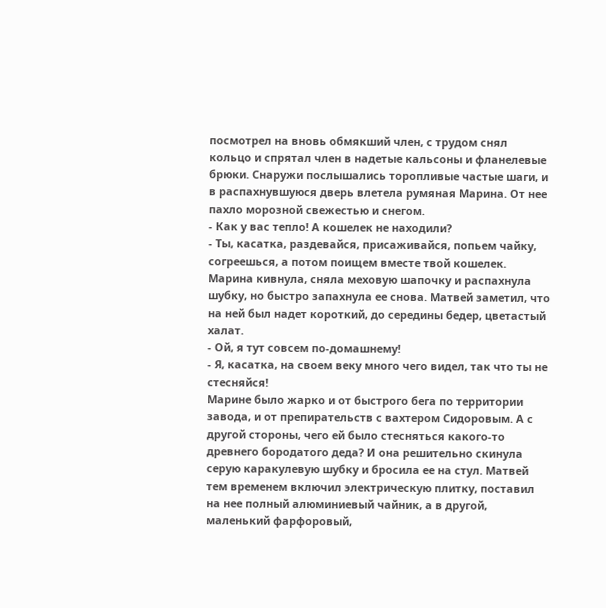посмотрел на вновь обмякший член, с трудом снял кольцо и спрятал член в надетые кальсоны и фланелевые брюки. Снаружи послышались торопливые частые шаги, и в распахнувшуюся дверь влетела румяная Марина. От нее пахло морозной свежестью и снегом.
- Как у вас тепло! А кошелек не находили?
- Ты, касатка, раздевайся, присаживайся, попьем чайку, согреешься, а потом поищем вместе твой кошелек.
Марина кивнула, сняла меховую шапочку и распахнула шубку, но быстро запахнула ее снова. Матвей заметил, что на ней был надет короткий, до середины бедер, цветастый халат.
- Ой, я тут совсем по-домашнему!
- Я, касатка, на своем веку много чего видел, так что ты не стесняйся!
Марине было жарко и от быстрого бега по территории завода, и от препирательств с вахтером Сидоровым. А с другой стороны, чего ей было стесняться какого-то древнего бородатого деда? И она решительно скинула серую каракулевую шубку и бросила ее на стул. Матвей тем временем включил электрическую плитку, поставил на нее полный алюминиевый чайник, а в другой, маленький фарфоровый,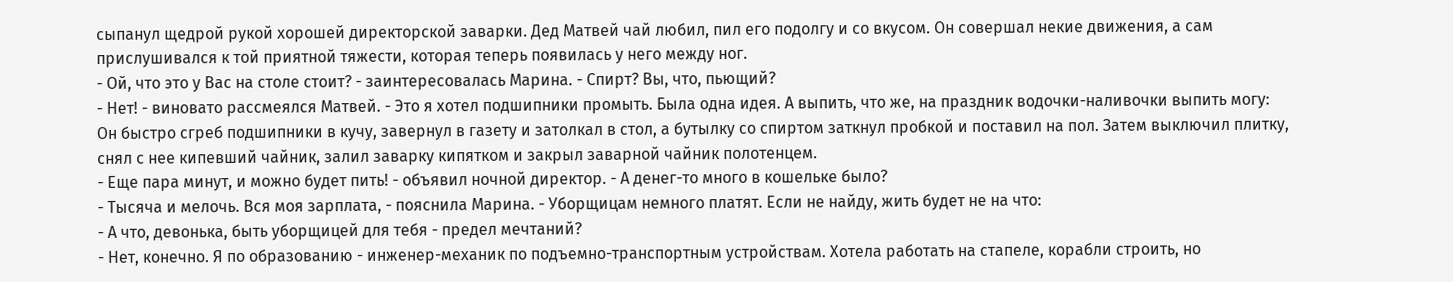сыпанул щедрой рукой хорошей директорской заварки. Дед Матвей чай любил, пил его подолгу и со вкусом. Он совершал некие движения, а сам прислушивался к той приятной тяжести, которая теперь появилась у него между ног.
- Ой, что это у Вас на столе стоит? - заинтересовалась Марина. - Спирт? Вы, что, пьющий?
- Нет! - виновато рассмеялся Матвей. - Это я хотел подшипники промыть. Была одна идея. А выпить, что же, на праздник водочки-наливочки выпить могу:
Он быстро сгреб подшипники в кучу, завернул в газету и затолкал в стол, а бутылку со спиртом заткнул пробкой и поставил на пол. Затем выключил плитку, снял с нее кипевший чайник, залил заварку кипятком и закрыл заварной чайник полотенцем.
- Еще пара минут, и можно будет пить! - объявил ночной директор. - А денег-то много в кошельке было?
- Тысяча и мелочь. Вся моя зарплата, - пояснила Марина. - Уборщицам немного платят. Если не найду, жить будет не на что:
- А что, девонька, быть уборщицей для тебя - предел мечтаний?
- Нет, конечно. Я по образованию - инженер-механик по подъемно-транспортным устройствам. Хотела работать на стапеле, корабли строить, но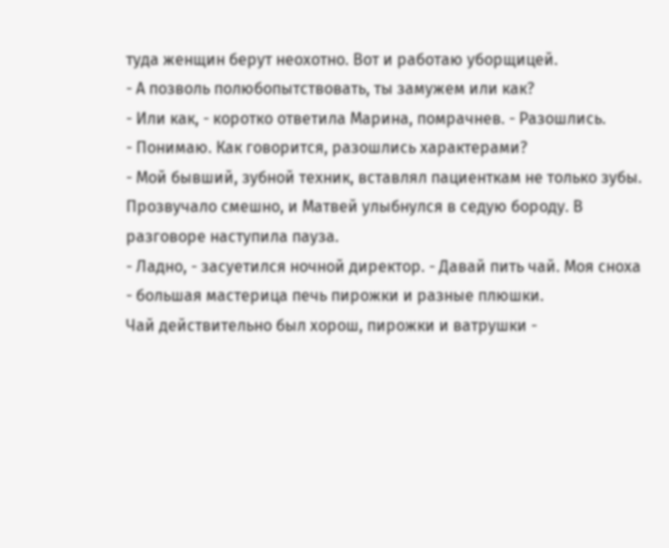туда женщин берут неохотно. Вот и работаю уборщицей.
- А позволь полюбопытствовать, ты замужем или как?
- Или как, - коротко ответила Марина, помрачнев. - Разошлись.
- Понимаю. Как говорится, разошлись характерами?
- Мой бывший, зубной техник, вставлял пациенткам не только зубы.
Прозвучало смешно, и Матвей улыбнулся в седую бороду. В разговоре наступила пауза.
- Ладно, - засуетился ночной директор. - Давай пить чай. Моя сноха - большая мастерица печь пирожки и разные плюшки.
Чай действительно был хорош, пирожки и ватрушки -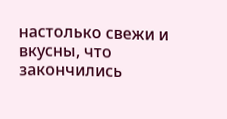настолько свежи и вкусны, что закончились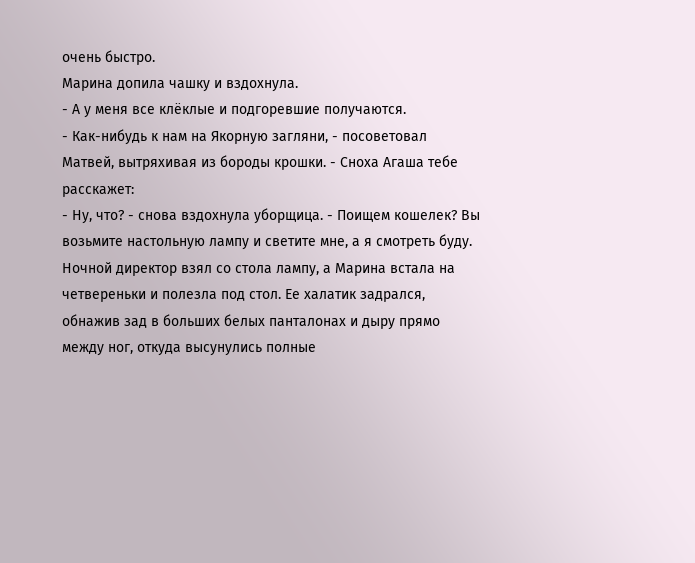очень быстро.
Марина допила чашку и вздохнула.
- А у меня все клёклые и подгоревшие получаются.
- Как-нибудь к нам на Якорную загляни, - посоветовал Матвей, вытряхивая из бороды крошки. - Сноха Агаша тебе расскажет:
- Ну, что? - снова вздохнула уборщица. - Поищем кошелек? Вы возьмите настольную лампу и светите мне, а я смотреть буду.
Ночной директор взял со стола лампу, а Марина встала на четвереньки и полезла под стол. Ее халатик задрался, обнажив зад в больших белых панталонах и дыру прямо между ног, откуда высунулись полные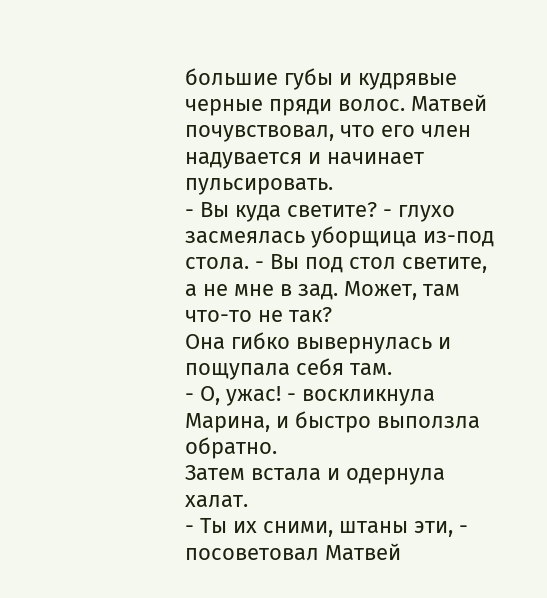большие губы и кудрявые черные пряди волос. Матвей почувствовал, что его член надувается и начинает пульсировать.
- Вы куда светите? - глухо засмеялась уборщица из-под стола. - Вы под стол светите, а не мне в зад. Может, там что-то не так?
Она гибко вывернулась и пощупала себя там.
- О, ужас! - воскликнула Марина, и быстро выползла обратно.
Затем встала и одернула халат.
- Ты их сними, штаны эти, - посоветовал Матвей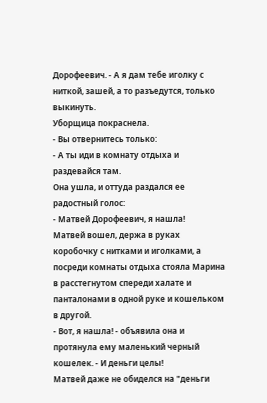Дорофеевич. - А я дам тебе иголку с ниткой, зашей, а то разъедутся, только выкинуть.
Уборщица покраснела.
- Вы отвернитесь только:
- А ты иди в комнату отдыха и раздевайся там.
Она ушла, и оттуда раздался ее радостный голос:
- Матвей Дорофеевич, я нашла!
Матвей вошел, держа в руках коробочку с нитками и иголками, а посреди комнаты отдыха стояла Марина в расстегнутом спереди халате и панталонами в одной руке и кошельком в другой.
- Вот, я нашла! - объявила она и протянула ему маленький черный кошелек. - И деньги целы!
Матвей даже не обиделся на "деньги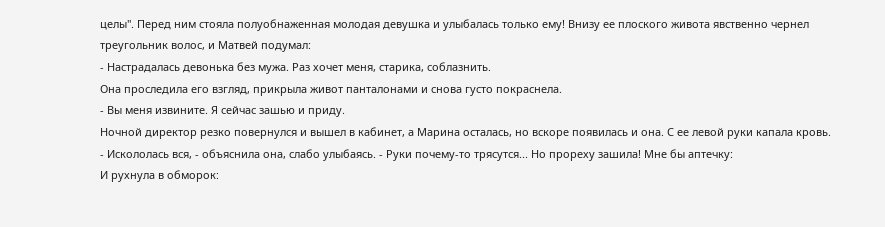целы". Перед ним стояла полуобнаженная молодая девушка и улыбалась только ему! Внизу ее плоского живота явственно чернел треугольник волос, и Матвей подумал:
- Настрадалась девонька без мужа. Раз хочет меня, старика, соблазнить.
Она проследила его взгляд, прикрыла живот панталонами и снова густо покраснела.
- Вы меня извините. Я сейчас зашью и приду.
Ночной директор резко повернулся и вышел в кабинет, а Марина осталась, но вскоре появилась и она. С ее левой руки капала кровь.
- Искололась вся, - объяснила она, слабо улыбаясь. - Руки почему-то трясутся... Но прореху зашила! Мне бы аптечку:
И рухнула в обморок: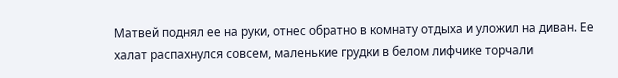Матвей поднял ее на руки, отнес обратно в комнату отдыха и уложил на диван. Ее халат распахнулся совсем, маленькие грудки в белом лифчике торчали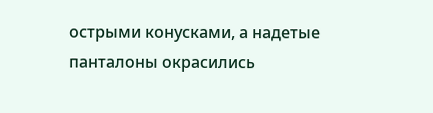острыми конусками, а надетые панталоны окрасились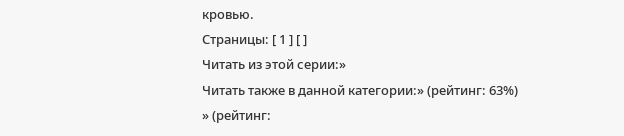кровью.
Страницы: [ 1 ] [ ]
Читать из этой серии:»
Читать также в данной категории:» (рейтинг: 63%)
» (рейтинг: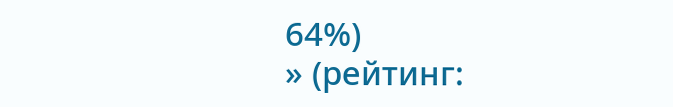64%)
» (рейтинг: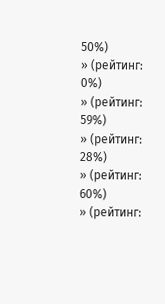50%)
» (рейтинг: 0%)
» (рейтинг: 59%)
» (рейтинг: 28%)
» (рейтинг: 60%)
» (рейтинг: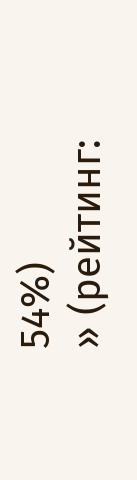54%)
» (рейтинг: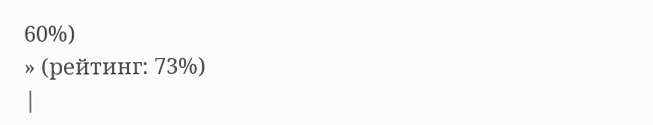60%)
» (рейтинг: 73%)
|